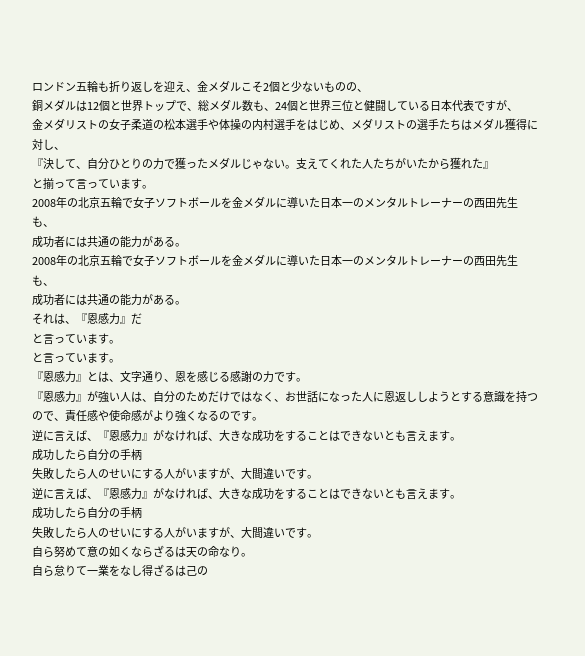ロンドン五輪も折り返しを迎え、金メダルこそ2個と少ないものの、
銅メダルは12個と世界トップで、総メダル数も、24個と世界三位と健闘している日本代表ですが、
金メダリストの女子柔道の松本選手や体操の内村選手をはじめ、メダリストの選手たちはメダル獲得に対し、
『決して、自分ひとりの力で獲ったメダルじゃない。支えてくれた人たちがいたから獲れた』
と揃って言っています。
2008年の北京五輪で女子ソフトボールを金メダルに導いた日本一のメンタルトレーナーの西田先生も、
成功者には共通の能力がある。
2008年の北京五輪で女子ソフトボールを金メダルに導いた日本一のメンタルトレーナーの西田先生も、
成功者には共通の能力がある。
それは、『恩感力』だ
と言っています。
と言っています。
『恩感力』とは、文字通り、恩を感じる感謝の力です。
『恩感力』が強い人は、自分のためだけではなく、お世話になった人に恩返ししようとする意識を持つので、責任感や使命感がより強くなるのです。
逆に言えば、『恩感力』がなければ、大きな成功をすることはできないとも言えます。
成功したら自分の手柄
失敗したら人のせいにする人がいますが、大間違いです。
逆に言えば、『恩感力』がなければ、大きな成功をすることはできないとも言えます。
成功したら自分の手柄
失敗したら人のせいにする人がいますが、大間違いです。
自ら努めて意の如くならざるは天の命なり。
自ら怠りて一業をなし得ざるは己の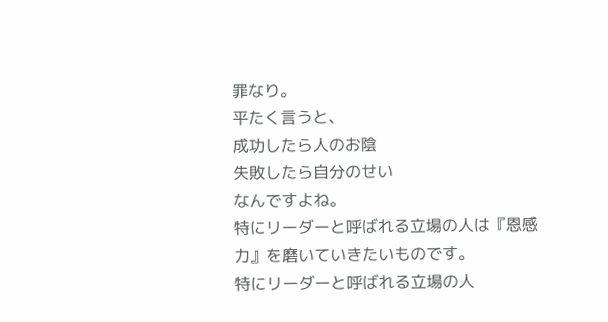罪なり。
平たく言うと、
成功したら人のお陰
失敗したら自分のせい
なんですよね。
特にリーダーと呼ばれる立場の人は『恩感力』を磨いていきたいものです。
特にリーダーと呼ばれる立場の人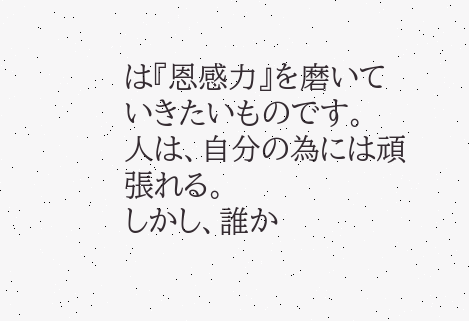は『恩感力』を磨いていきたいものです。
人は、自分の為には頑張れる。
しかし、誰か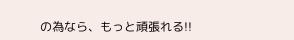の為なら、もっと頑張れる!!